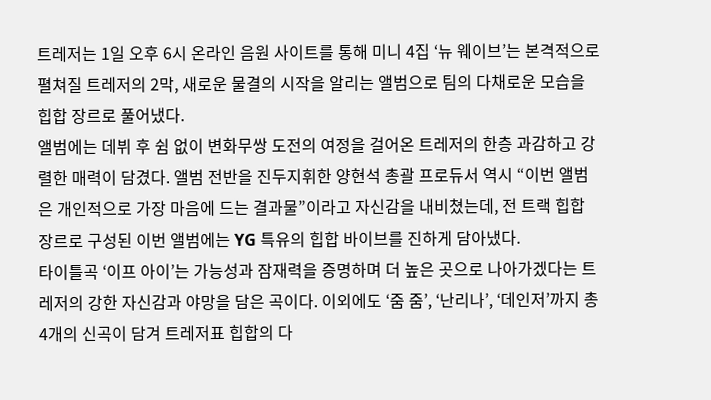트레저는 1일 오후 6시 온라인 음원 사이트를 통해 미니 4집 ‘뉴 웨이브’는 본격적으로 펼쳐질 트레저의 2막, 새로운 물결의 시작을 알리는 앨범으로 팀의 다채로운 모습을 힙합 장르로 풀어냈다.
앨범에는 데뷔 후 쉼 없이 변화무쌍 도전의 여정을 걸어온 트레저의 한층 과감하고 강렬한 매력이 담겼다. 앨범 전반을 진두지휘한 양현석 총괄 프로듀서 역시 “이번 앨범은 개인적으로 가장 마음에 드는 결과물”이라고 자신감을 내비쳤는데, 전 트랙 힙합 장르로 구성된 이번 앨범에는 YG 특유의 힙합 바이브를 진하게 담아냈다.
타이틀곡 ‘이프 아이’는 가능성과 잠재력을 증명하며 더 높은 곳으로 나아가겠다는 트레저의 강한 자신감과 야망을 담은 곡이다. 이외에도 ‘줌 줌’, ‘난리나’, ‘데인저’까지 총 4개의 신곡이 담겨 트레저표 힙합의 다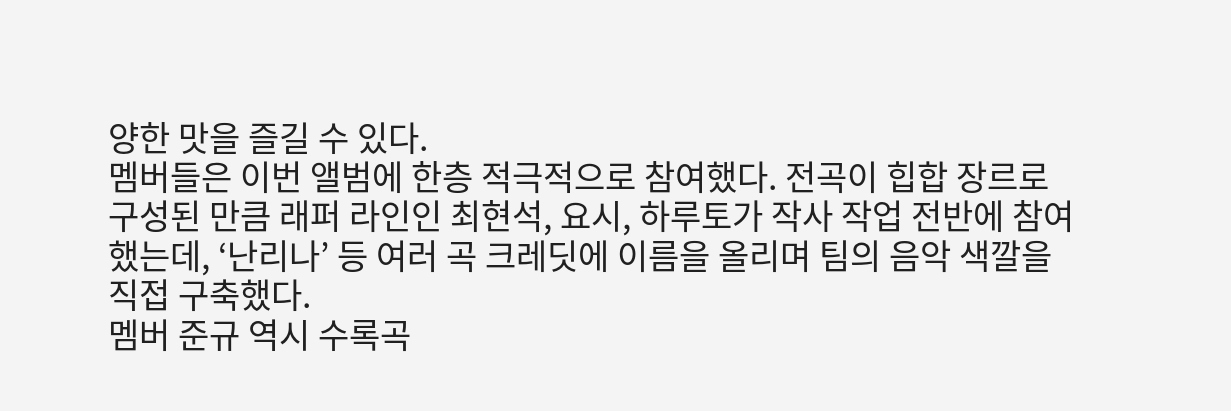양한 맛을 즐길 수 있다.
멤버들은 이번 앨범에 한층 적극적으로 참여했다. 전곡이 힙합 장르로 구성된 만큼 래퍼 라인인 최현석, 요시, 하루토가 작사 작업 전반에 참여했는데, ‘난리나’ 등 여러 곡 크레딧에 이름을 올리며 팀의 음악 색깔을 직접 구축했다.
멤버 준규 역시 수록곡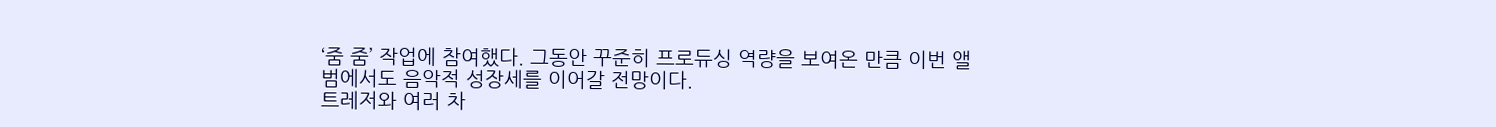‘줌 줌’ 작업에 참여했다. 그동안 꾸준히 프로듀싱 역량을 보여온 만큼 이번 앨범에서도 음악적 성장세를 이어갈 전망이다.
트레저와 여러 차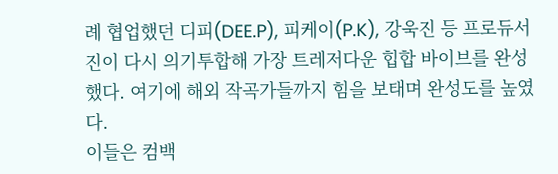례 협업했던 디피(DEE.P), 피케이(P.K), 강욱진 등 프로듀서진이 다시 의기투합해 가장 트레저다운 힙합 바이브를 완성했다. 여기에 해외 작곡가들까지 힘을 보태며 완성도를 높였다.
이들은 컴백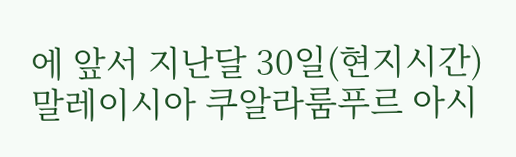에 앞서 지난달 30일(현지시간) 말레이시아 쿠알라룸푸르 아시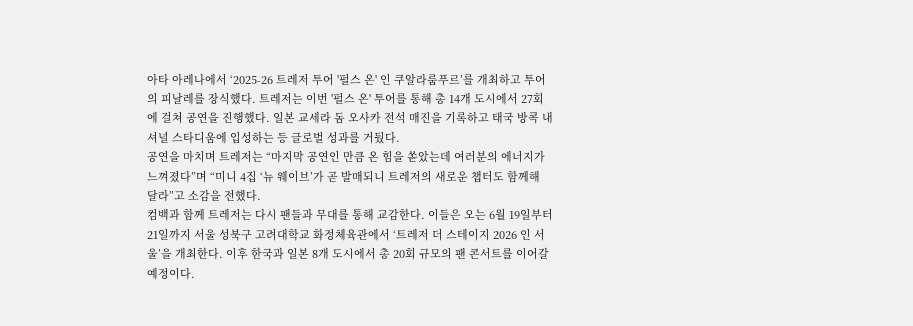아타 아레나에서 ‘2025-26 트레저 투어 '펄스 온' 인 쿠알라룸푸르’를 개최하고 투어의 피날레를 장식했다. 트레저는 이번 '펄스 온' 투어를 통해 총 14개 도시에서 27회에 걸쳐 공연을 진행했다. 일본 교세라 돔 오사카 전석 매진을 기록하고 태국 방콕 내셔널 스타디움에 입성하는 등 글로벌 성과를 거뒀다.
공연을 마치며 트레저는 “마지막 공연인 만큼 온 힘을 쏟았는데 여러분의 에너지가 느껴졌다”며 “미니 4집 ‘뉴 웨이브’가 곧 발매되니 트레저의 새로운 챕터도 함께해 달라”고 소감을 전했다.
컴백과 함께 트레저는 다시 팬들과 무대를 통해 교감한다. 이들은 오는 6월 19일부터 21일까지 서울 성북구 고려대학교 화정체육관에서 ‘트레저 더 스테이지 2026 인 서울’을 개최한다. 이후 한국과 일본 8개 도시에서 총 20회 규모의 팬 콘서트를 이어갈 예정이다.